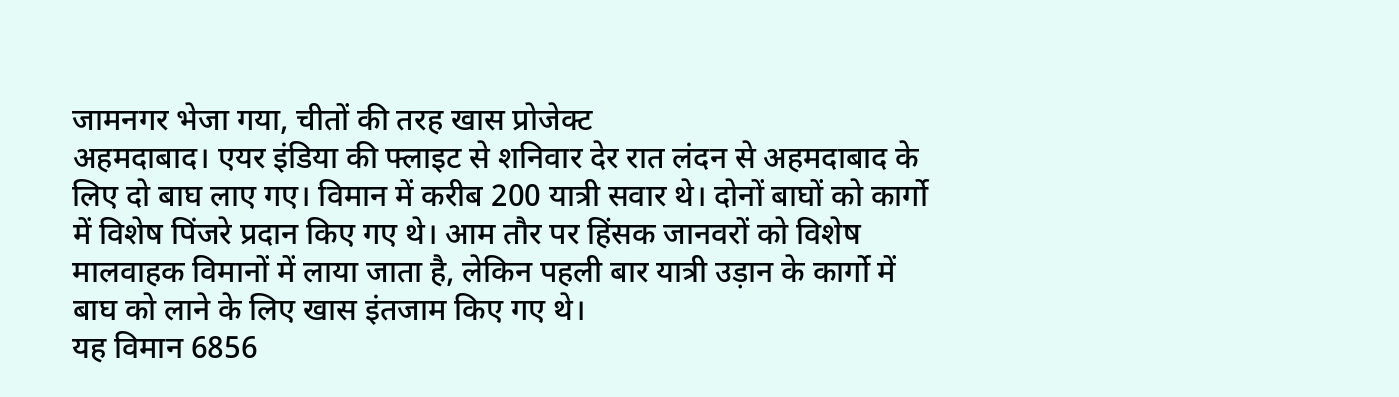जामनगर भेजा गया, चीतों की तरह खास प्रोजेक्ट
अहमदाबाद। एयर इंडिया की फ्लाइट से शनिवार देर रात लंदन से अहमदाबाद के लिए दो बाघ लाए गए। विमान में करीब 200 यात्री सवार थे। दोनों बाघों को कार्गो में विशेष पिंजरे प्रदान किए गए थे। आम तौर पर हिंसक जानवरों को विशेष मालवाहक विमानों में लाया जाता है, लेकिन पहली बार यात्री उड़ान के कार्गो में बाघ को लाने के लिए खास इंतजाम किए गए थे।
यह विमान 6856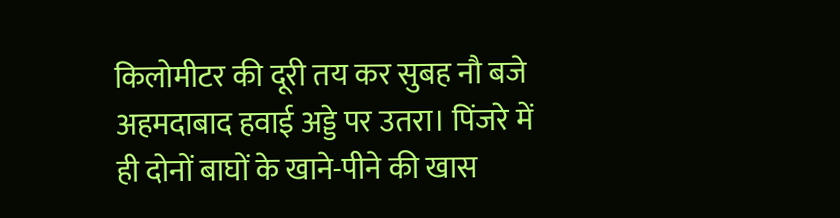किलोमीटर की दूरी तय कर सुबह नौ बजे अहमदाबाद हवाई अड्डे पर उतरा। पिंजरे में ही दोनों बाघों के खाने-पीने की खास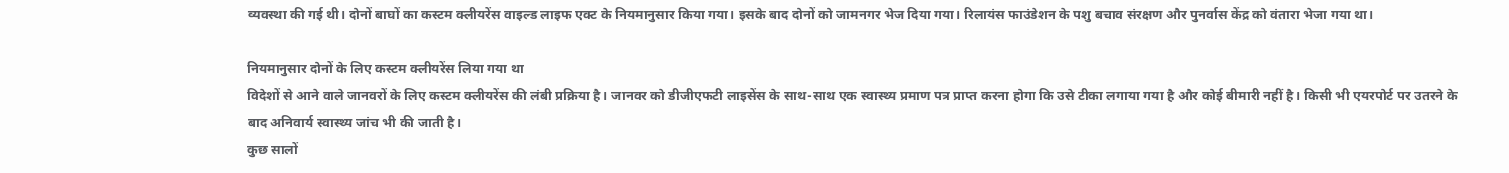व्यवस्था की गई थी। दोनों बाघों का कस्टम क्लीयरेंस वाइल्ड लाइफ एक्ट के नियमानुसार किया गया। इसके बाद दोनों को जामनगर भेज दिया गया। रिलायंस फाउंडेशन के पशु बचाव संरक्षण और पुनर्वास केंद्र को वंतारा भेजा गया था।

नियमानुसार दोनों के लिए कस्टम क्लीयरेंस लिया गया था
विदेशों से आने वाले जानवरों के लिए कस्टम क्लीयरेंस की लंबी प्रक्रिया है। जानवर को डीजीएफटी लाइसेंस के साथ-साथ एक स्वास्थ्य प्रमाण पत्र प्राप्त करना होगा कि उसे टीका लगाया गया है और कोई बीमारी नहीं है। किसी भी एयरपोर्ट पर उतरने के बाद अनिवार्य स्वास्थ्य जांच भी की जाती है।
कुछ सालों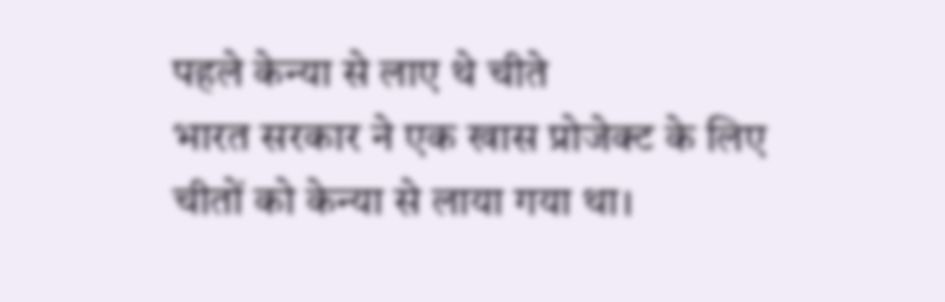पहले केन्या से लाए थे चीते
भारत सरकार ने एक खास प्रोजेक्ट के लिए चीतों को केन्या से लाया गया था।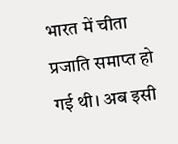भारत में चीता प्रजाति समाप्त हो गई थी। अब इसी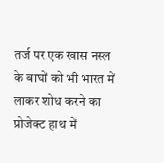तर्ज पर एक खास नस्ल के बाघों को भी भारत में लाकर शोध करने का प्रोजेक्ट हाथ में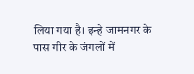लिया गया है। इन्हे जामनगर के पास गीर के जंगलों में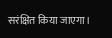सरंक्षित किया जाएगा।